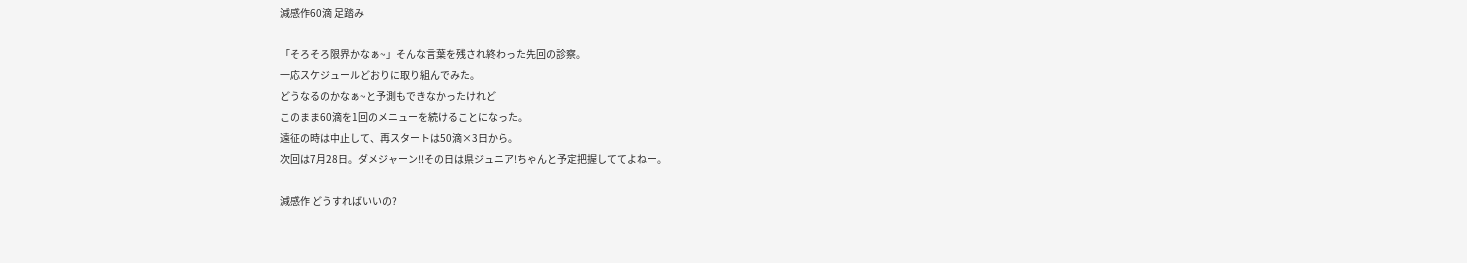減感作60滴 足踏み

「そろそろ限界かなぁ~」そんな言葉を残され終わった先回の診察。
一応スケジュールどおりに取り組んでみた。
どうなるのかなぁ~と予測もできなかったけれど
このまま60滴を1回のメニューを続けることになった。
遠征の時は中止して、再スタートは50滴×3日から。
次回は7月28日。ダメジャーン!!その日は県ジュニア!ちゃんと予定把握しててよねー。

減感作 どうすればいいの?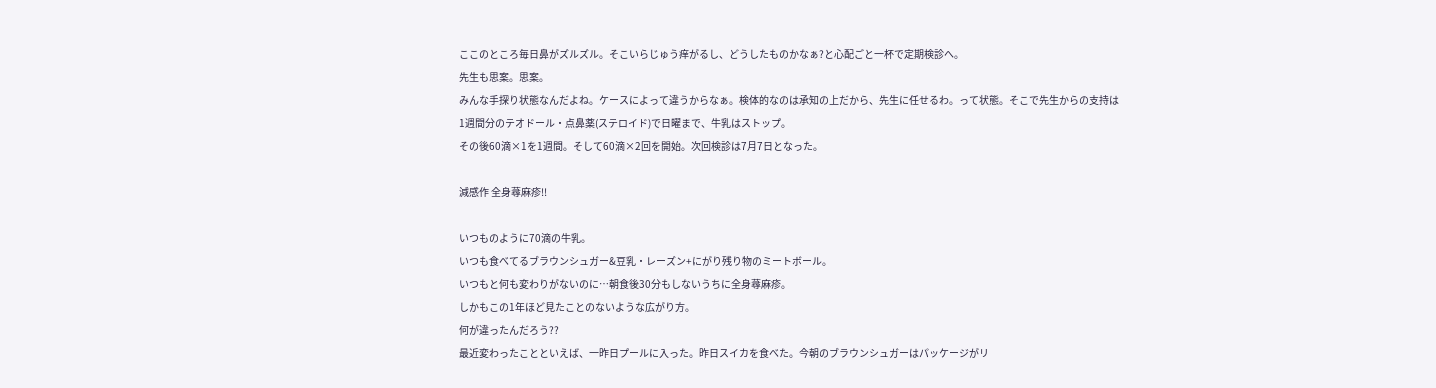ここのところ毎日鼻がズルズル。そこいらじゅう痒がるし、どうしたものかなぁ?と心配ごと一杯で定期検診へ。
先生も思案。思案。
みんな手探り状態なんだよね。ケースによって違うからなぁ。検体的なのは承知の上だから、先生に任せるわ。って状態。そこで先生からの支持は
1週間分のテオドール・点鼻薬(ステロイド)で日曜まで、牛乳はストップ。
その後60滴×1を1週間。そして60滴×2回を開始。次回検診は7月7日となった。

減感作 全身蕁麻疹!!

いつものように70滴の牛乳。
いつも食べてるブラウンシュガー&豆乳・レーズン+にがり残り物のミートボール。
いつもと何も変わりがないのに…朝食後30分もしないうちに全身蕁麻疹。
しかもこの1年ほど見たことのないような広がり方。
何が違ったんだろう??
最近変わったことといえば、一昨日プールに入った。昨日スイカを食べた。今朝のブラウンシュガーはパッケージがリ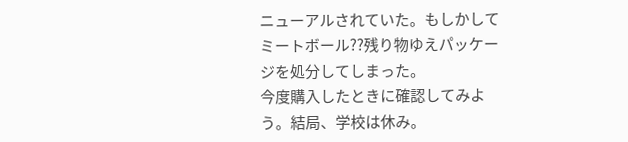ニューアルされていた。もしかしてミートボール??残り物ゆえパッケージを処分してしまった。
今度購入したときに確認してみよう。結局、学校は休み。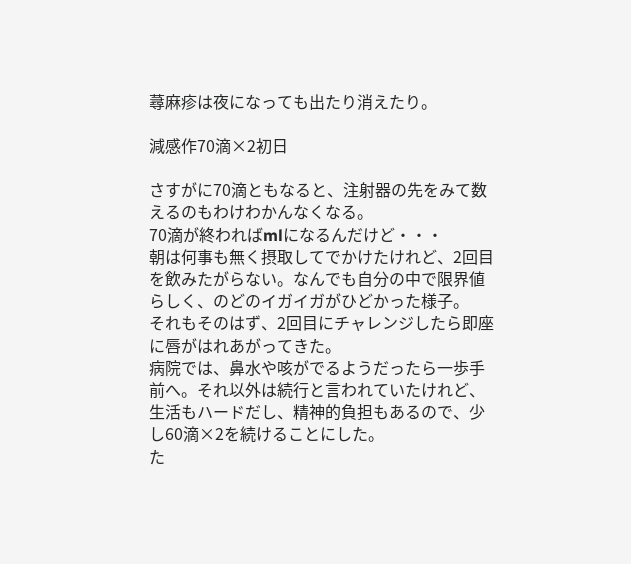蕁麻疹は夜になっても出たり消えたり。

減感作70滴×2初日

さすがに70滴ともなると、注射器の先をみて数えるのもわけわかんなくなる。
70滴が終わればmlになるんだけど・・・
朝は何事も無く摂取してでかけたけれど、2回目を飲みたがらない。なんでも自分の中で限界値らしく、のどのイガイガがひどかった様子。
それもそのはず、2回目にチャレンジしたら即座に唇がはれあがってきた。
病院では、鼻水や咳がでるようだったら一歩手前へ。それ以外は続行と言われていたけれど、生活もハードだし、精神的負担もあるので、少し60滴×2を続けることにした。
た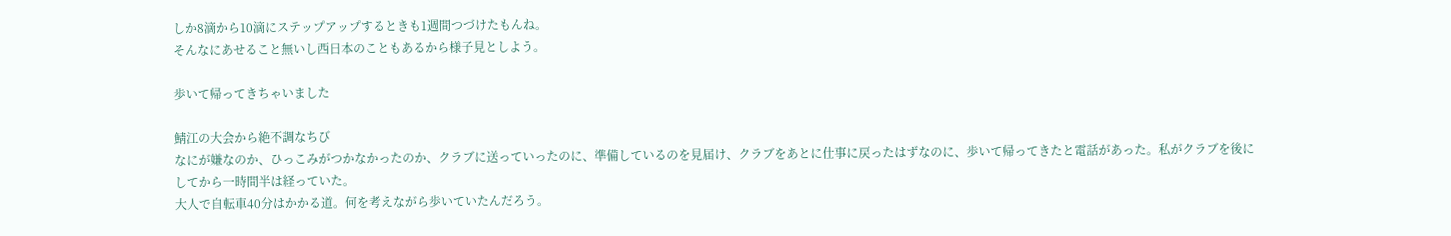しか8滴から10滴にステップアップするときも1週間つづけたもんね。
そんなにあせること無いし西日本のこともあるから様子見としよう。

歩いて帰ってきちゃいました

鯖江の大会から絶不調なちび
なにが嫌なのか、ひっこみがつかなかったのか、クラブに送っていったのに、準備しているのを見届け、クラブをあとに仕事に戻ったはずなのに、歩いて帰ってきたと電話があった。私がクラブを後にしてから一時間半は経っていた。
大人で自転車40分はかかる道。何を考えながら歩いていたんだろう。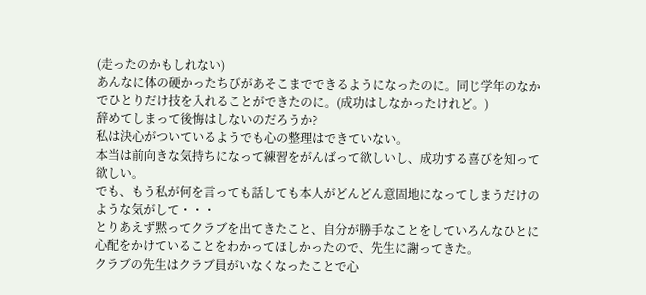(走ったのかもしれない)
あんなに体の硬かったちびがあそこまでできるようになったのに。同じ学年のなかでひとりだけ技を入れることができたのに。(成功はしなかったけれど。)
辞めてしまって後悔はしないのだろうか?
私は決心がついているようでも心の整理はできていない。
本当は前向きな気持ちになって練習をがんばって欲しいし、成功する喜びを知って欲しい。
でも、もう私が何を言っても話しても本人がどんどん意固地になってしまうだけのような気がして・・・
とりあえず黙ってクラブを出てきたこと、自分が勝手なことをしていろんなひとに心配をかけていることをわかってほしかったので、先生に謝ってきた。
クラブの先生はクラブ員がいなくなったことで心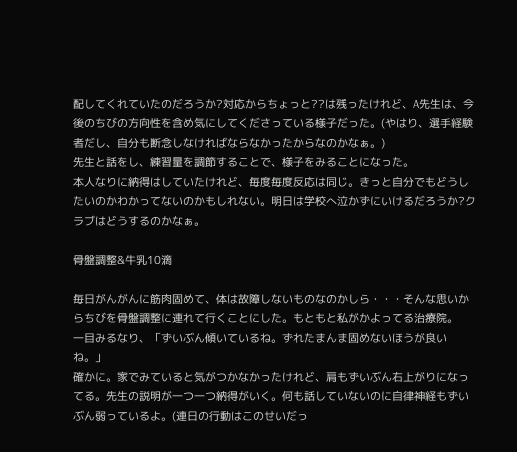配してくれていたのだろうか?対応からちょっと??は残ったけれど、A先生は、今後のちびの方向性を含め気にしてくださっている様子だった。(やはり、選手経験者だし、自分も断念しなければならなかったからなのかなぁ。)
先生と話をし、練習量を調節することで、様子をみることになった。
本人なりに納得はしていたけれど、毎度毎度反応は同じ。きっと自分でもどうしたいのかわかってないのかもしれない。明日は学校へ泣かずにいけるだろうか?クラブはどうするのかなぁ。

骨盤調整&牛乳10滴

毎日がんがんに筋肉固めて、体は故障しないものなのかしら・・・そんな思いからちびを骨盤調整に連れて行くことにした。もともと私がかよってる治療院。
一目みるなり、「ずいぶん傾いているね。ずれたまんま固めないほうが良いね。」
確かに。家でみていると気がつかなかったけれど、肩もずいぶん右上がりになってる。先生の説明が一つ一つ納得がいく。何も話していないのに自律神経もずいぶん弱っているよ。(連日の行動はこのせいだっ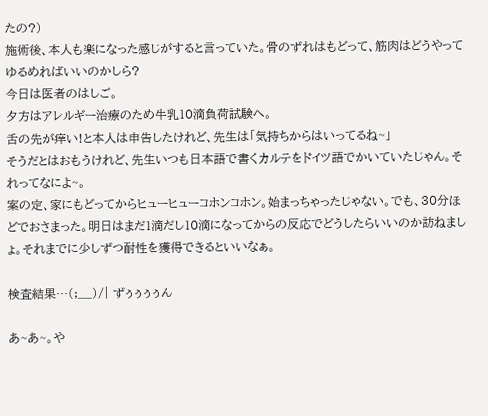たの?)
施術後、本人も楽になった感じがすると言っていた。骨のずれはもどって、筋肉はどうやってゆるめればいいのかしら?
今日は医者のはしご。
夕方はアレルギー治療のため牛乳10滴負荷試験へ。
舌の先が痒い!と本人は申告したけれど、先生は「気持ちからはいってるね~」
そうだとはおもうけれど、先生いつも日本語で書くカルテをドイツ語でかいていたじゃん。それってなによ~。
案の定、家にもどってからヒューヒューコホンコホン。始まっちゃったじゃない。でも、30分ほどでおさまった。明日はまだ1滴だし10滴になってからの反応でどうしたらいいのか訪ねましょ。それまでに少しずつ耐性を獲得できるといいなぁ。

検査結果…(;__)/| ずぅぅぅぅん

あ~あ~。や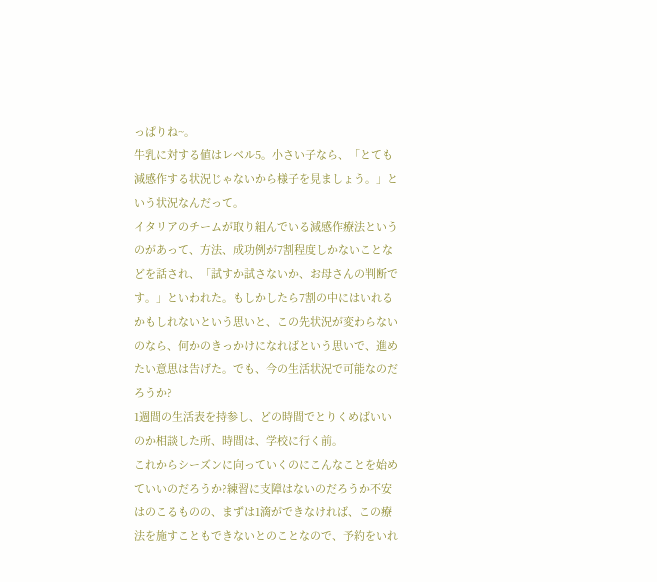っぱりね~。
牛乳に対する値はレベル5。小さい子なら、「とても減感作する状況じゃないから様子を見ましょう。」という状況なんだって。
イタリアのチームが取り組んでいる減感作療法というのがあって、方法、成功例が7割程度しかないことなどを話され、「試すか試さないか、お母さんの判断です。」といわれた。もしかしたら7割の中にはいれるかもしれないという思いと、この先状況が変わらないのなら、何かのきっかけになればという思いで、進めたい意思は告げた。でも、今の生活状況で可能なのだろうか?
1週間の生活表を持参し、どの時間でとりくめばいいのか相談した所、時間は、学校に行く前。
これからシーズンに向っていくのにこんなことを始めていいのだろうか?練習に支障はないのだろうか不安はのこるものの、まずは1滴ができなければ、この療法を施すこともできないとのことなので、予約をいれ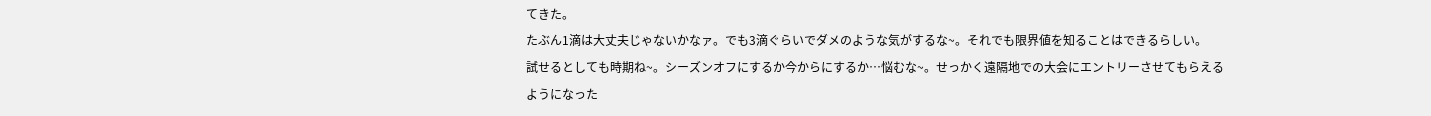てきた。
たぶん1滴は大丈夫じゃないかなァ。でも3滴ぐらいでダメのような気がするな~。それでも限界値を知ることはできるらしい。
試せるとしても時期ね~。シーズンオフにするか今からにするか…悩むな~。せっかく遠隔地での大会にエントリーさせてもらえるようになった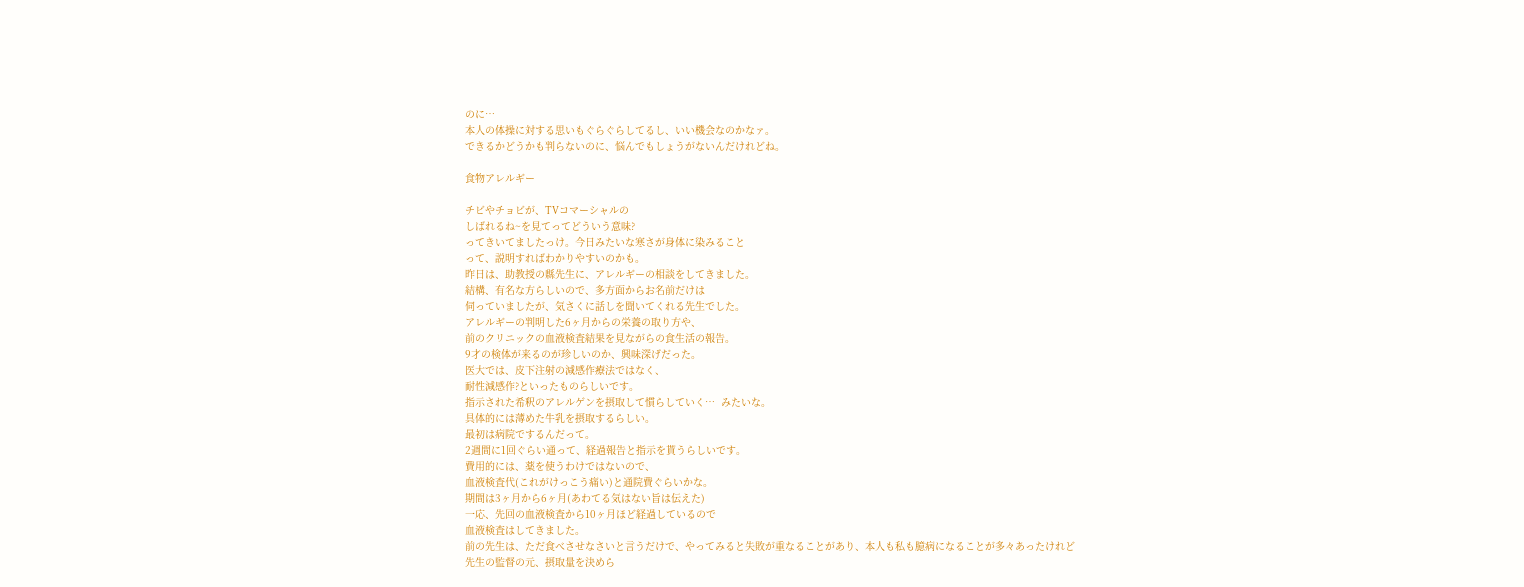のに…
本人の体操に対する思いもぐらぐらしてるし、いい機会なのかなァ。
できるかどうかも判らないのに、悩んでもしょうがないんだけれどね。

食物アレルギー

チビやチョビが、TVコマーシャルの
しばれるね~を見てってどういう意味?
ってきいてましたっけ。今日みたいな寒さが身体に染みること
って、説明すればわかりやすいのかも。
昨日は、助教授の縣先生に、アレルギーの相談をしてきました。
結構、有名な方らしいので、多方面からお名前だけは
伺っていましたが、気さくに話しを聞いてくれる先生でした。
アレルギーの判明した6ヶ月からの栄養の取り方や、
前のクリニックの血液検査結果を見ながらの食生活の報告。
9才の検体が来るのが珍しいのか、興味深げだった。
医大では、皮下注射の減感作療法ではなく、
耐性減感作?といったものらしいです。
指示された希釈のアレルゲンを摂取して慣らしていく…  みたいな。
具体的には薄めた牛乳を摂取するらしい。
最初は病院でするんだって。
2週間に1回ぐらい通って、経過報告と指示を貰うらしいです。
費用的には、薬を使うわけではないので、
血液検査代(これがけっこう痛い)と通院費ぐらいかな。
期間は3ヶ月から6ヶ月(あわてる気はない旨は伝えた)
一応、先回の血液検査から10ヶ月ほど経過しているので
血液検査はしてきました。
前の先生は、ただ食べさせなさいと言うだけで、やってみると失敗が重なることがあり、本人も私も臆病になることが多々あったけれど
先生の監督の元、摂取量を決めら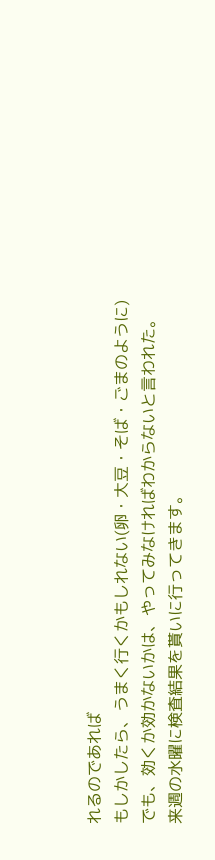れるのであれば
もしかしたら、うまく行くかもしれない(卵・大豆・そば・ごまのように)
でも、効くか効かないかは、やってみなければわからないと言われた。
来週の水曜に検査結果を貰いに行ってきます。